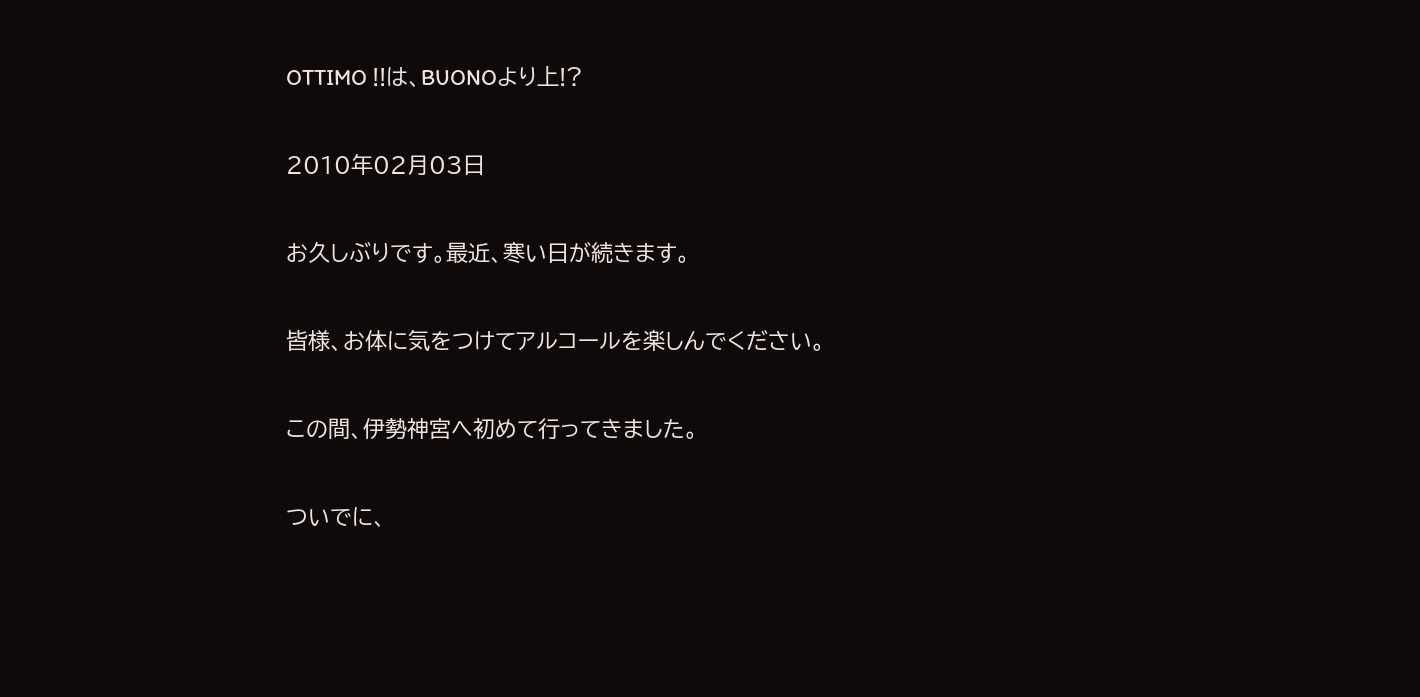OTTIMO !!は、BUONOより上!?

2010年02月03日

お久しぶりです。最近、寒い日が続きます。

皆様、お体に気をつけてアルコールを楽しんでください。

この間、伊勢神宮へ初めて行ってきました。

ついでに、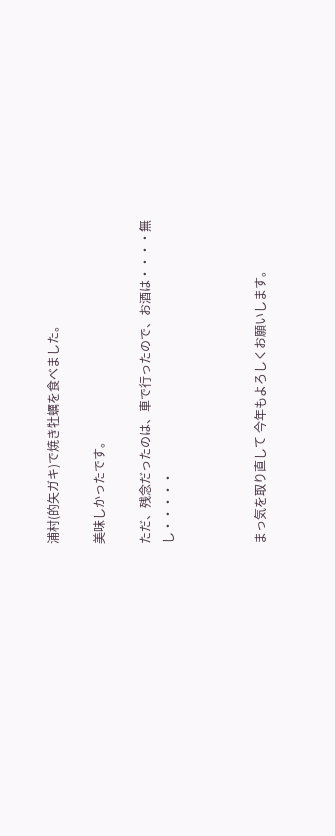浦村(的矢ガキ)で焼き牡蠣を食べました。

美味しかったです。

ただ、残念だったのは、車で行ったので、お酒は・・・・無し・・・・・



まっ気を取り直して 今年もよろしくお願いします。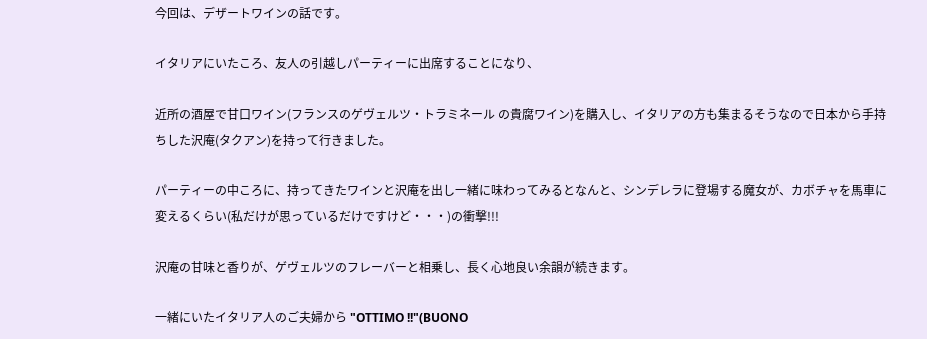今回は、デザートワインの話です。

イタリアにいたころ、友人の引越しパーティーに出席することになり、

近所の酒屋で甘口ワイン(フランスのゲヴェルツ・トラミネール の貴腐ワイン)を購入し、イタリアの方も集まるそうなので日本から手持ちした沢庵(タクアン)を持って行きました。

パーティーの中ころに、持ってきたワインと沢庵を出し一緒に味わってみるとなんと、シンデレラに登場する魔女が、カボチャを馬車に変えるくらい(私だけが思っているだけですけど・・・)の衝撃!!!

沢庵の甘味と香りが、ゲヴェルツのフレーバーと相乗し、長く心地良い余韻が続きます。

一緒にいたイタリア人のご夫婦から "OTTIMO !!"(BUONO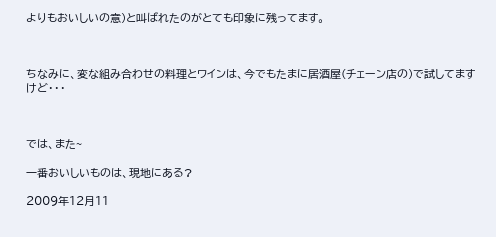よりもおいしいの意)と叫ばれたのがとても印象に残ってます。



ちなみに、変な組み合わせの料理とワインは、今でもたまに居酒屋(チェーン店の)で試してますけど・・・



では、また~

一番おいしいものは、現地にある?

2009年12月11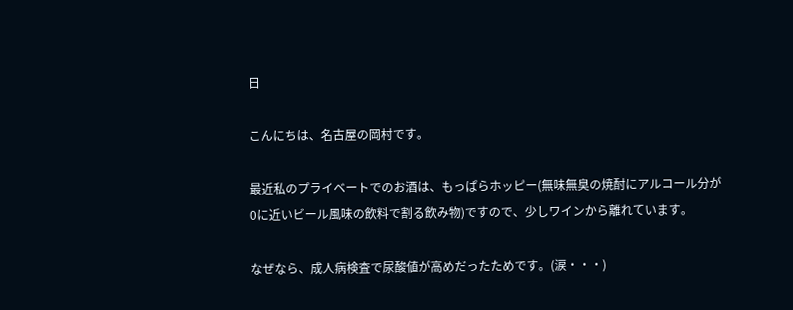日

こんにちは、名古屋の岡村です。

最近私のプライベートでのお酒は、もっぱらホッピー(無味無臭の焼酎にアルコール分が0に近いビール風味の飲料で割る飲み物)ですので、少しワインから離れています。

なぜなら、成人病検査で尿酸値が高めだったためです。(涙・・・)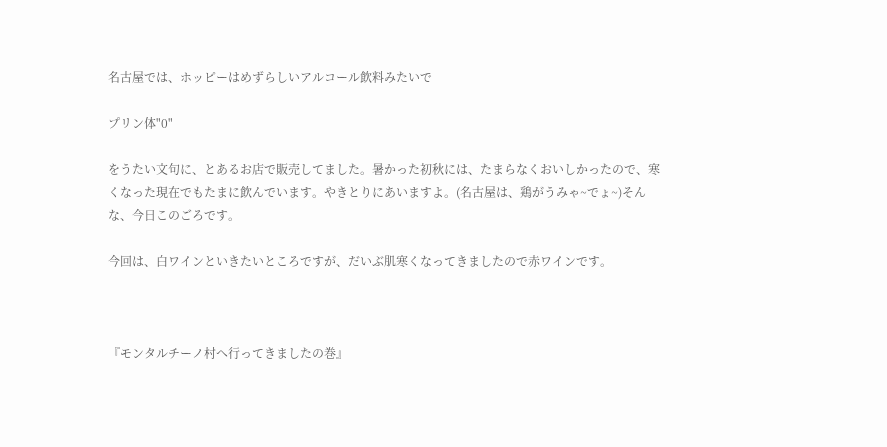名古屋では、ホッピーはめずらしいアルコール飲料みたいで

プリン体"0"

をうたい文句に、とあるお店で販売してました。暑かった初秋には、たまらなくおいしかったので、寒くなった現在でもたまに飲んでいます。やきとりにあいますよ。(名古屋は、鶏がうみゃ~でょ~)そんな、今日このごろです。

今回は、白ワインといきたいところですが、だいぶ肌寒くなってきましたので赤ワインです。



『モンタルチーノ村へ行ってきましたの巻』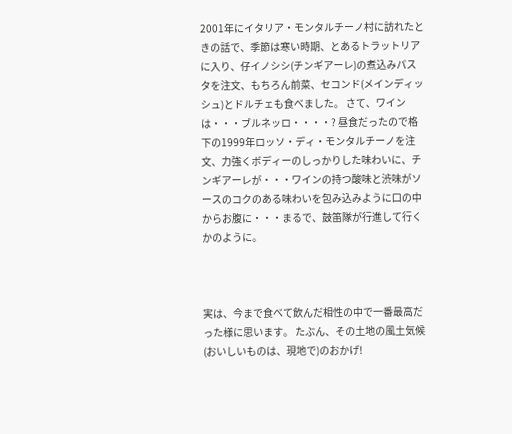2001年にイタリア・モンタルチーノ村に訪れたときの話で、季節は寒い時期、とあるトラットリアに入り、仔イノシシ(チンギアーレ)の煮込みパスタを注文、もちろん前菜、セコンド(メインディッシュ)とドルチェも食べました。 さて、ワインは・・・ブルネッロ・・・・? 昼食だったので格下の1999年ロッソ・ディ・モンタルチーノを注文、力強くボディーのしっかりした味わいに、チンギアーレが・・・ワインの持つ酸味と渋味がソースのコクのある味わいを包み込みように口の中からお腹に・・・まるで、鼓笛隊が行進して行くかのように。



実は、今まで食べて飲んだ相性の中で一番最高だった様に思います。 たぶん、その土地の風土気候(おいしいものは、現地で)のおかげ!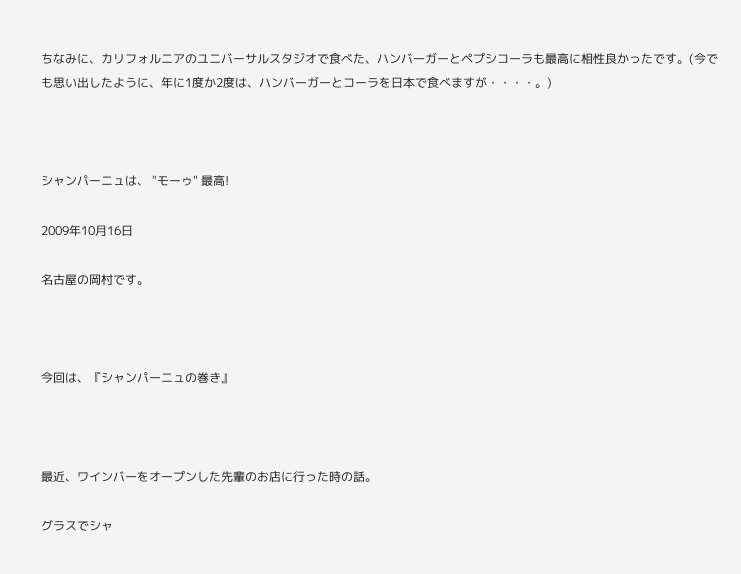ちなみに、カリフォルニアのユニバーサルスタジオで食べた、ハンバーガーとペプシコーラも最高に相性良かったです。(今でも思い出したように、年に1度か2度は、ハンバーガーとコーラを日本で食べますが・・・・。)



シャンパーニュは、 "モーゥ" 最高!

2009年10月16日

名古屋の岡村です。



今回は、『シャンパーニュの巻き』



最近、ワインバーをオープンした先輩のお店に行った時の話。

グラスでシャ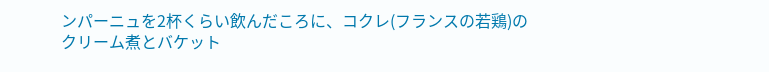ンパーニュを2杯くらい飲んだころに、コクレ(フランスの若鶏)のクリーム煮とバケット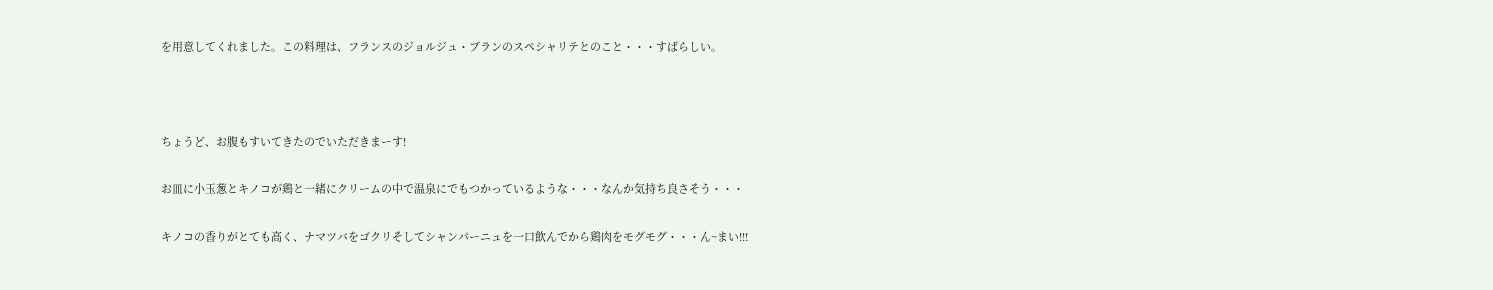を用意してくれました。この料理は、フランスのジョルジュ・ブランのスペシャリテとのこと・・・すばらしい。



ちょうど、お腹もすいてきたのでいただきまーす!

お皿に小玉葱とキノコが鶏と一緒にクリームの中で温泉にでもつかっているような・・・なんか気持ち良さそう・・・

キノコの香りがとても高く、ナマツバをゴクリそしてシャンパーニュを一口飲んでから鶏肉をモグモグ・・・ん~まい!!!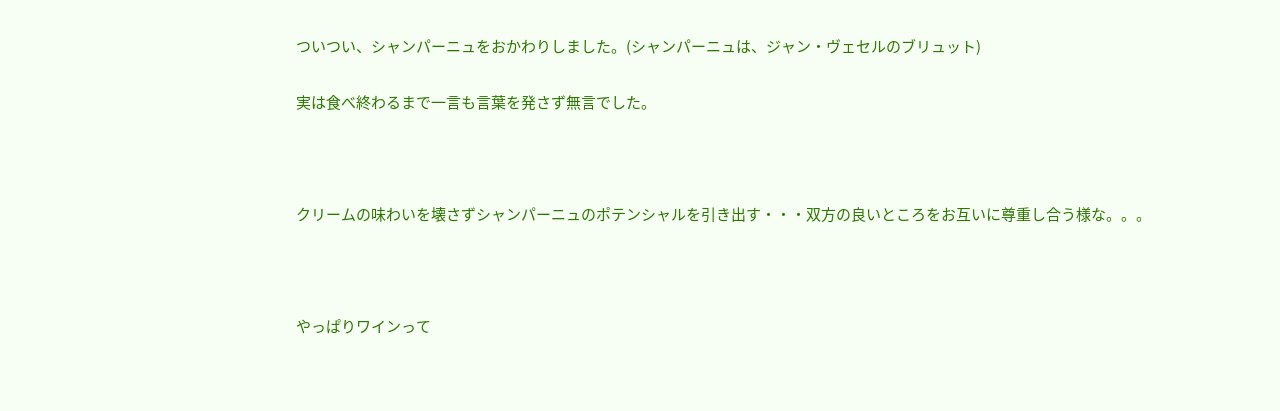ついつい、シャンパーニュをおかわりしました。(シャンパーニュは、ジャン・ヴェセルのブリュット)

実は食べ終わるまで一言も言葉を発さず無言でした。



クリームの味わいを壊さずシャンパーニュのポテンシャルを引き出す・・・双方の良いところをお互いに尊重し合う様な。。。



やっぱりワインって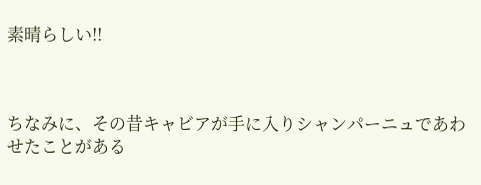素晴らしい!!



ちなみに、その昔キャビアが手に入りシャンパーニュであわせたことがある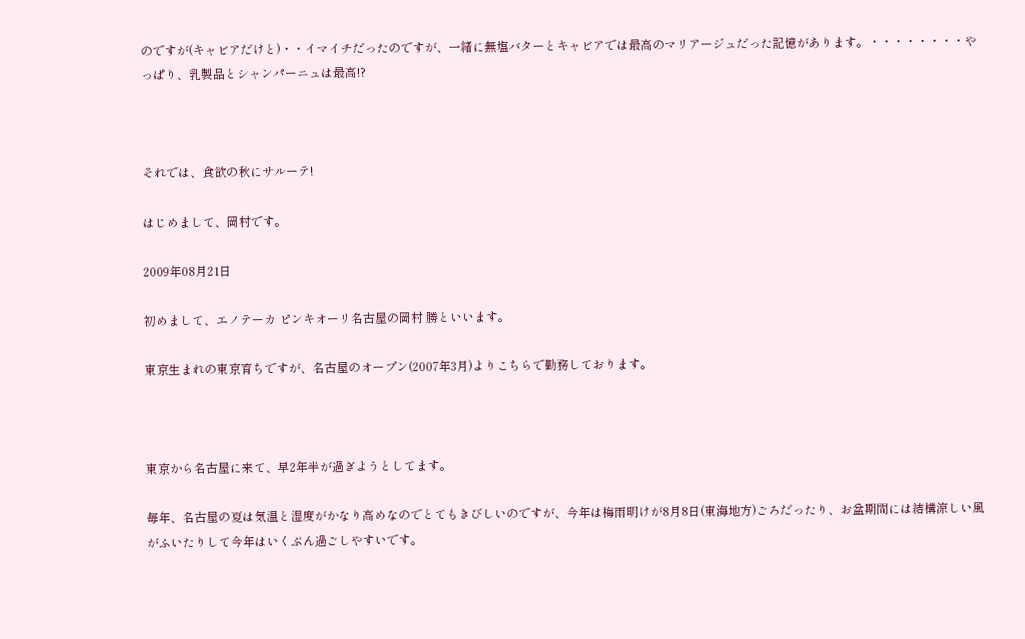のですが(キャビアだけと)・・イマイチだったのですが、一緒に無塩バターとキャビアでは最高のマリアージュだった記憶があります。・・・・・・・・やっぱり、乳製品とシャンパーニュは最高!?



それでは、食欲の秋にサルーテ!

はじめまして、岡村です。

2009年08月21日

初めまして、エノテーカ ピンキオーリ名古屋の岡村 勝といいます。

東京生まれの東京育ちですが、名古屋のオープン(2007年3月)よりこちらで勤務しております。



東京から名古屋に来て、早2年半が過ぎようとしてます。

毎年、名古屋の夏は気温と湿度がかなり高めなのでとてもきびしいのですが、今年は梅雨明けが8月8日(東海地方)ごろだったり、お盆期間には結構涼しい風がふいたりして今年はいくぶん過ごしやすいです。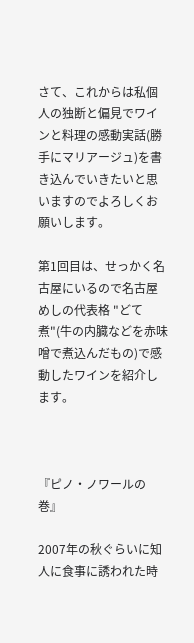さて、これからは私個人の独断と偏見でワインと料理の感動実話(勝手にマリアージュ)を書き込んでいきたいと思いますのでよろしくお願いします。

第1回目は、せっかく名古屋にいるので名古屋めしの代表格 "どて煮"(牛の内臓などを赤味噌で煮込んだもの)で感動したワインを紹介します。



『ピノ・ノワールの巻』

2007年の秋ぐらいに知人に食事に誘われた時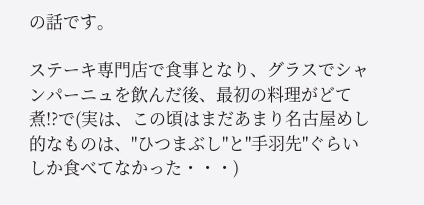の話です。

ステーキ専門店で食事となり、グラスでシャンパーニュを飲んだ後、最初の料理がどて煮!?で(実は、この頃はまだあまり名古屋めし的なものは、"ひつまぶし"と"手羽先"ぐらいしか食べてなかった・・・)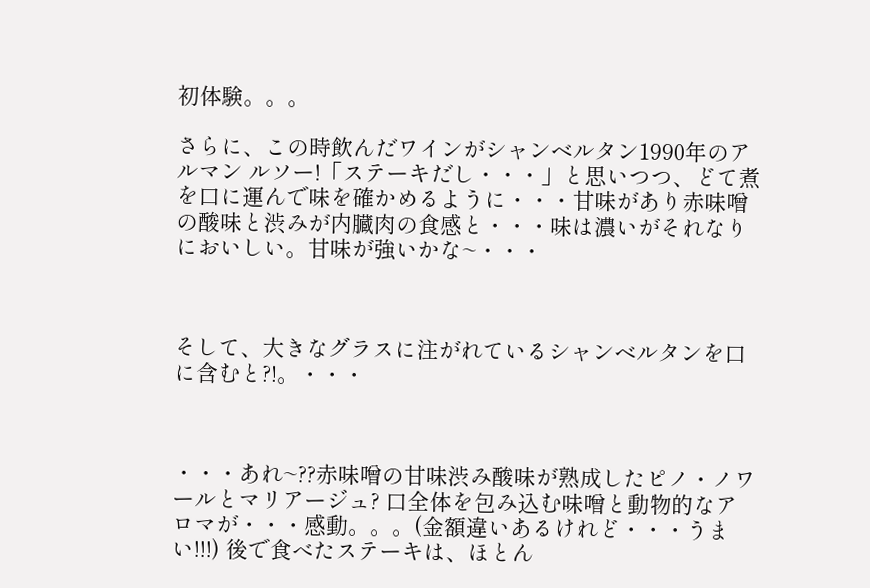初体験。。。

さらに、この時飲んだワインがシャンベルタン1990年のアルマン ルソー!「ステーキだし・・・」と思いつつ、どて煮を口に運んで味を確かめるように・・・甘味があり赤味噌の酸味と渋みが内臓肉の食感と・・・味は濃いがそれなりにおいしい。甘味が強いかな~・・・



そして、大きなグラスに注がれているシャンベルタンを口に含むと?!。・・・



・・・あれ~??赤味噌の甘味渋み酸味が熟成したピノ・ノワールとマリアージュ? 口全体を包み込む味噌と動物的なアロマが・・・感動。。。(金額違いあるけれど・・・うまい!!!) 後で食べたステーキは、ほとん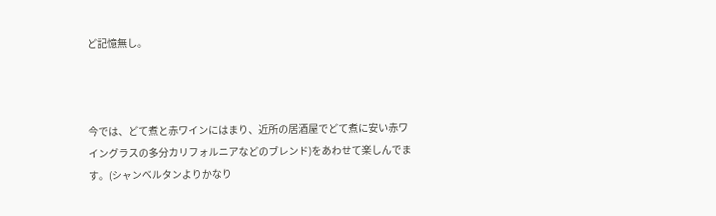ど記憶無し。



今では、どて煮と赤ワインにはまり、近所の居酒屋でどて煮に安い赤ワイングラスの多分カリフォルニアなどのブレンド)をあわせて楽しんでます。(シャンベルタンよりかなり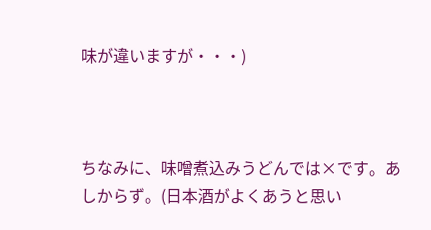味が違いますが・・・)



ちなみに、味噌煮込みうどんでは×です。あしからず。(日本酒がよくあうと思い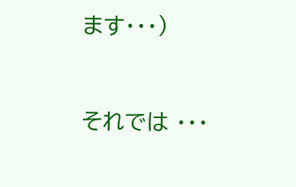ます・・・)



それでは ・・・